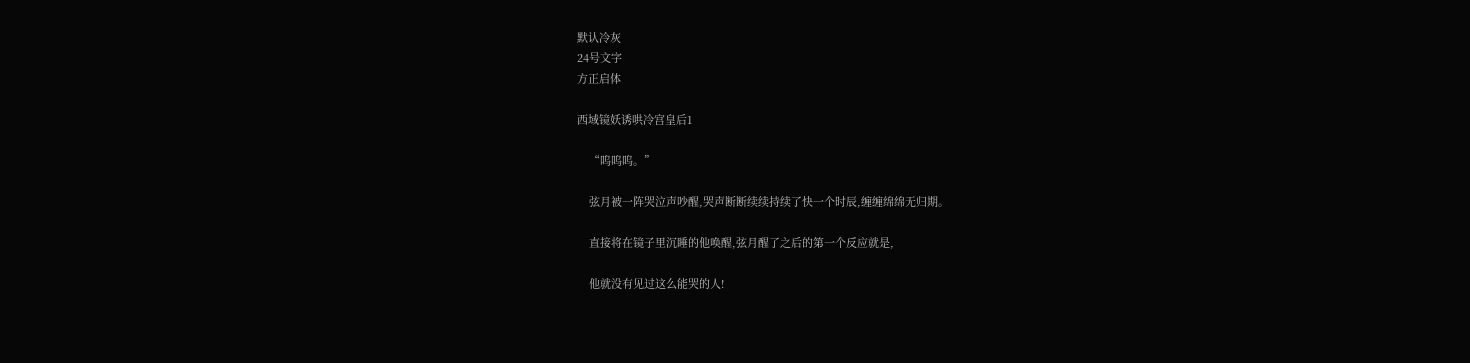默认冷灰
24号文字
方正启体

西域镜妖诱哄冷宫皇后1

    “呜呜呜。”

    弦月被一阵哭泣声吵醒,哭声断断续续持续了快一个时辰,缠缠绵绵无归期。

    直接将在镜子里沉睡的他唤醒,弦月醒了之后的第一个反应就是,

    他就没有见过这么能哭的人!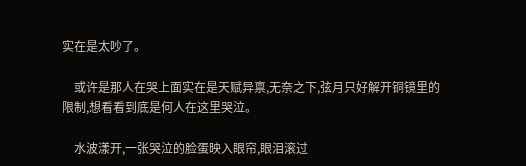实在是太吵了。

    或许是那人在哭上面实在是天赋异禀,无奈之下,弦月只好解开铜镜里的限制,想看看到底是何人在这里哭泣。

    水波漾开,一张哭泣的脸蛋映入眼帘,眼泪滚过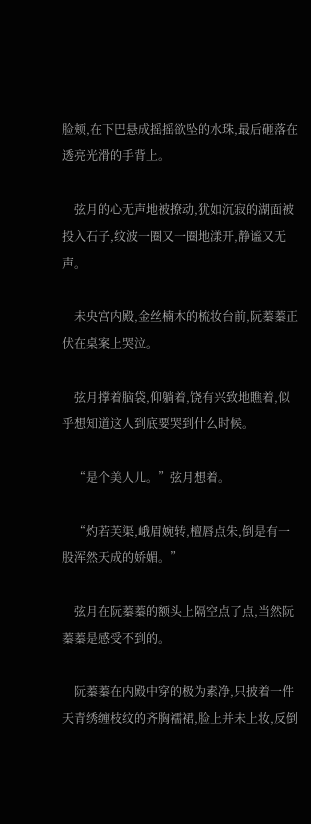脸颊,在下巴悬成摇摇欲坠的水珠,最后砸落在透亮光滑的手背上。

    弦月的心无声地被撩动,犹如沉寂的湖面被投入石子,纹波一圈又一圈地漾开,静谧又无声。

    未央宫内殿,金丝楠木的梳妆台前,阮蓁蓁正伏在桌案上哭泣。

    弦月撑着脑袋,仰躺着,饶有兴致地瞧着,似乎想知道这人到底要哭到什么时候。

    “是个美人儿。”弦月想着。

    “灼若芙渠,峨眉婉转,檀唇点朱,倒是有一股浑然天成的娇媚。”

    弦月在阮蓁蓁的额头上隔空点了点,当然阮蓁蓁是感受不到的。

    阮蓁蓁在内殿中穿的极为素净,只披着一件天青绣缠枝纹的齐胸襦裙,脸上并未上妆,反倒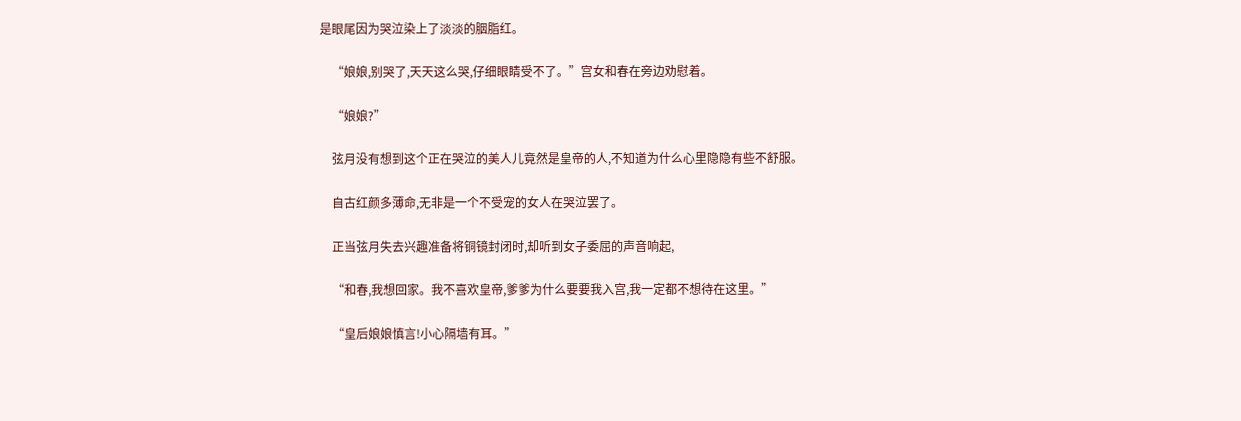是眼尾因为哭泣染上了淡淡的胭脂红。

    “娘娘,别哭了,天天这么哭,仔细眼睛受不了。”宫女和春在旁边劝慰着。

    “娘娘?”

    弦月没有想到这个正在哭泣的美人儿竟然是皇帝的人,不知道为什么心里隐隐有些不舒服。

    自古红颜多薄命,无非是一个不受宠的女人在哭泣罢了。

    正当弦月失去兴趣准备将铜镜封闭时,却听到女子委屈的声音响起,

    “和春,我想回家。我不喜欢皇帝,爹爹为什么要要我入宫,我一定都不想待在这里。”

    “皇后娘娘慎言!小心隔墙有耳。”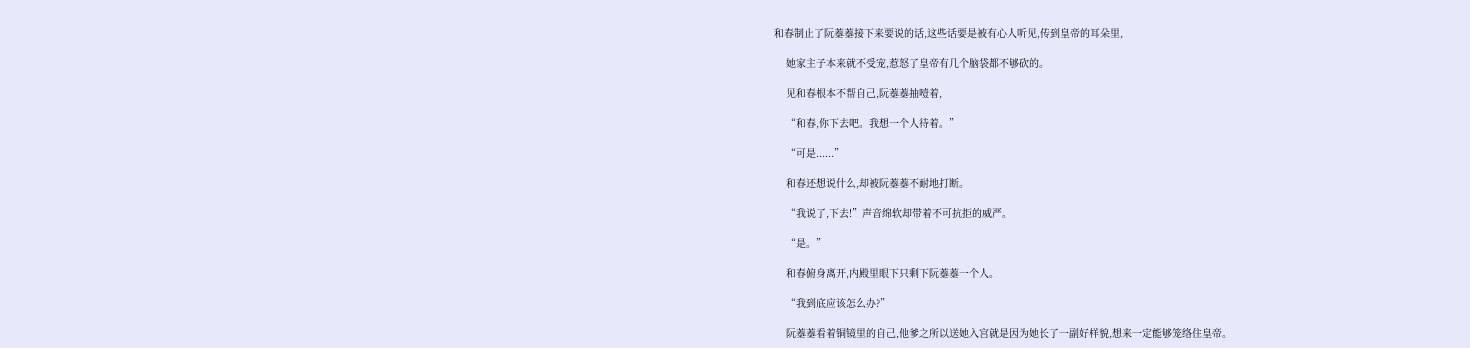和春制止了阮蓁蓁接下来要说的话,这些话要是被有心人听见,传到皇帝的耳朵里,

    她家主子本来就不受宠,惹怒了皇帝有几个脑袋都不够砍的。

    见和春根本不帮自己,阮蓁蓁抽噎着,

    “和春,你下去吧。我想一个人待着。”

    “可是......”

    和春还想说什么,却被阮蓁蓁不耐地打断。

    “我说了,下去!”声音绵软却带着不可抗拒的威严。

    “是。”

    和春俯身离开,内殿里眼下只剩下阮蓁蓁一个人。

    “我到底应该怎么办?”

    阮蓁蓁看着铜镜里的自己,他爹之所以送她入宫就是因为她长了一副好样貌,想来一定能够笼络住皇帝。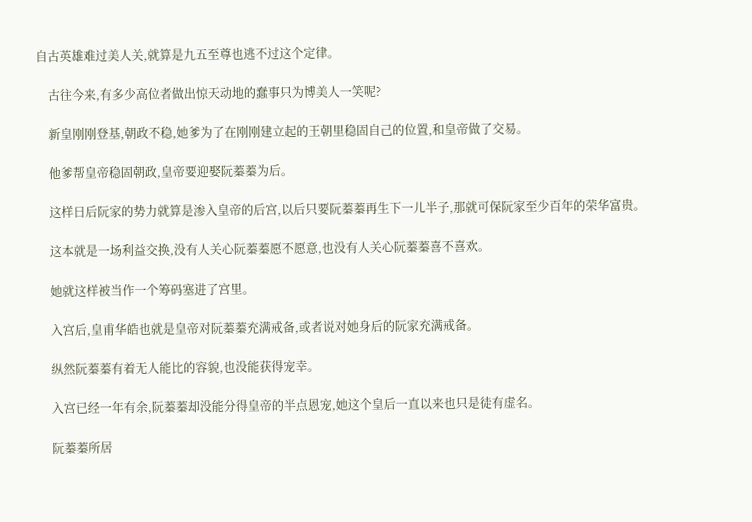自古英雄难过美人关,就算是九五至尊也逃不过这个定律。

    古往今来,有多少高位者做出惊天动地的蠢事只为博美人一笑呢?

    新皇刚刚登基,朝政不稳,她爹为了在刚刚建立起的王朝里稳固自己的位置,和皇帝做了交易。

    他爹帮皇帝稳固朝政,皇帝要迎娶阮蓁蓁为后。

    这样日后阮家的势力就算是渗入皇帝的后宫,以后只要阮蓁蓁再生下一儿半子,那就可保阮家至少百年的荣华富贵。

    这本就是一场利益交换,没有人关心阮蓁蓁愿不愿意,也没有人关心阮蓁蓁喜不喜欢。

    她就这样被当作一个筹码塞进了宫里。

    入宫后,皇甫华皓也就是皇帝对阮蓁蓁充满戒备,或者说对她身后的阮家充满戒备。

    纵然阮蓁蓁有着无人能比的容貌,也没能获得宠幸。

    入宫已经一年有余,阮蓁蓁却没能分得皇帝的半点恩宠,她这个皇后一直以来也只是徒有虚名。

    阮蓁蓁所居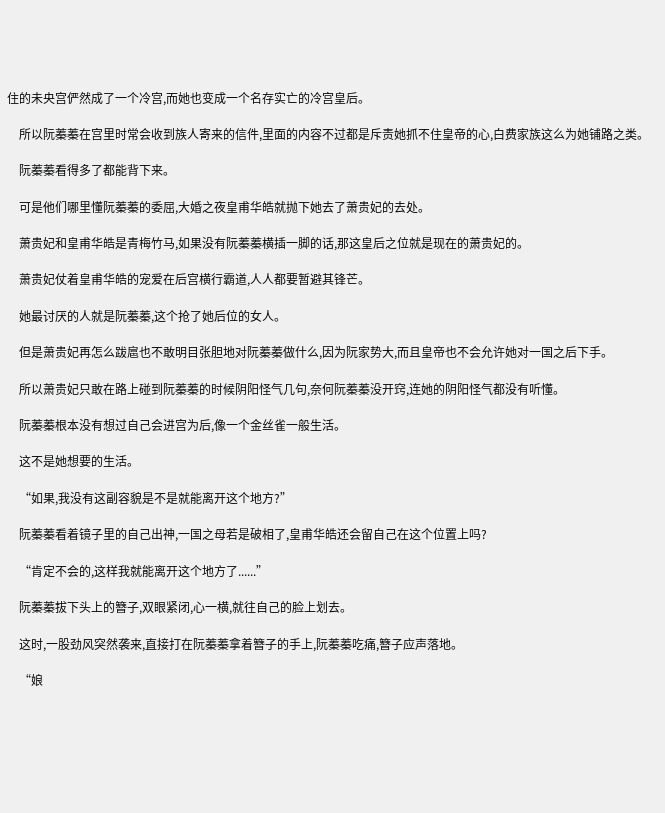住的未央宫俨然成了一个冷宫,而她也变成一个名存实亡的冷宫皇后。

    所以阮蓁蓁在宫里时常会收到族人寄来的信件,里面的内容不过都是斥责她抓不住皇帝的心,白费家族这么为她铺路之类。

    阮蓁蓁看得多了都能背下来。

    可是他们哪里懂阮蓁蓁的委屈,大婚之夜皇甫华皓就抛下她去了萧贵妃的去处。

    萧贵妃和皇甫华皓是青梅竹马,如果没有阮蓁蓁横插一脚的话,那这皇后之位就是现在的萧贵妃的。

    萧贵妃仗着皇甫华皓的宠爱在后宫横行霸道,人人都要暂避其锋芒。

    她最讨厌的人就是阮蓁蓁,这个抢了她后位的女人。

    但是萧贵妃再怎么跋扈也不敢明目张胆地对阮蓁蓁做什么,因为阮家势大,而且皇帝也不会允许她对一国之后下手。

    所以萧贵妃只敢在路上碰到阮蓁蓁的时候阴阳怪气几句,奈何阮蓁蓁没开窍,连她的阴阳怪气都没有听懂。

    阮蓁蓁根本没有想过自己会进宫为后,像一个金丝雀一般生活。

    这不是她想要的生活。

    “如果,我没有这副容貌是不是就能离开这个地方?”

    阮蓁蓁看着镜子里的自己出神,一国之母若是破相了,皇甫华皓还会留自己在这个位置上吗?

    “肯定不会的,这样我就能离开这个地方了......”

    阮蓁蓁拔下头上的簪子,双眼紧闭,心一横,就往自己的脸上划去。

    这时,一股劲风突然袭来,直接打在阮蓁蓁拿着簪子的手上,阮蓁蓁吃痛,簪子应声落地。

    “娘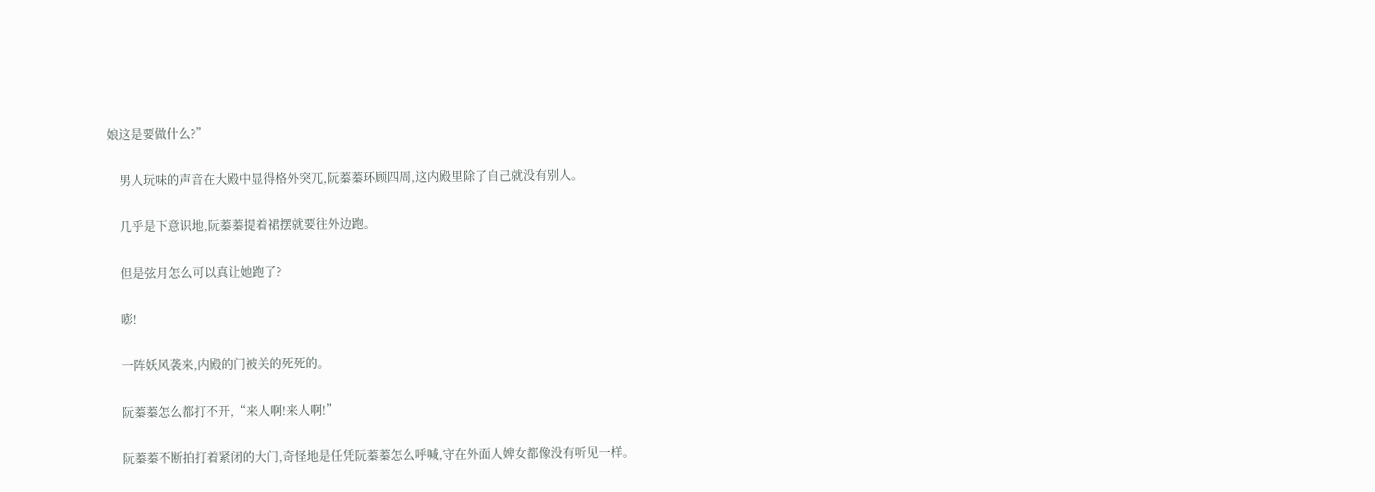娘这是要做什么?”

    男人玩味的声音在大殿中显得格外突兀,阮蓁蓁环顾四周,这内殿里除了自己就没有别人。

    几乎是下意识地,阮蓁蓁提着裙摆就要往外边跑。

    但是弦月怎么可以真让她跑了?

    嘭!

    一阵妖风袭来,内殿的门被关的死死的。

    阮蓁蓁怎么都打不开,“来人啊!来人啊!”

    阮蓁蓁不断拍打着紧闭的大门,奇怪地是任凭阮蓁蓁怎么呼喊,守在外面人婢女都像没有听见一样。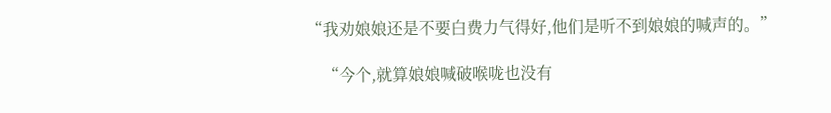“我劝娘娘还是不要白费力气得好,他们是听不到娘娘的喊声的。”

    “今个,就算娘娘喊破喉咙也没有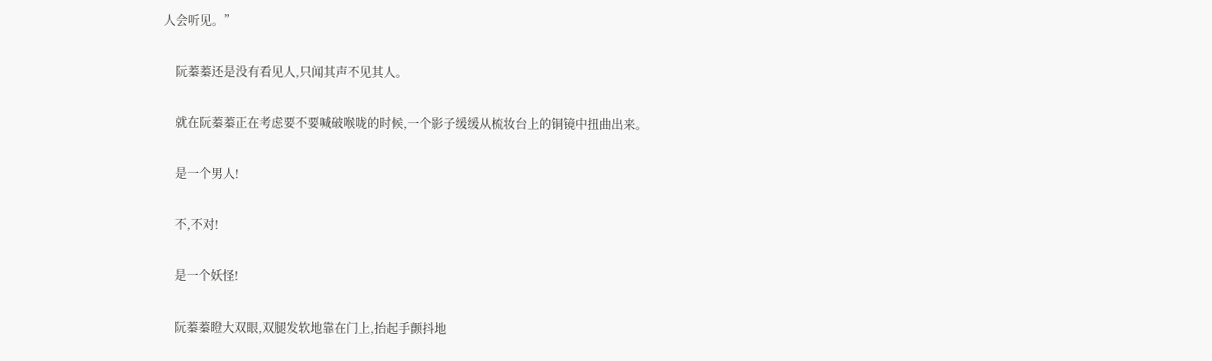人会听见。”

    阮蓁蓁还是没有看见人,只闻其声不见其人。

    就在阮蓁蓁正在考虑要不要喊破喉咙的时候,一个影子缓缓从梳妆台上的铜镜中扭曲出来。

    是一个男人!

    不,不对!

    是一个妖怪!

    阮蓁蓁瞪大双眼,双腿发软地靠在门上,抬起手颤抖地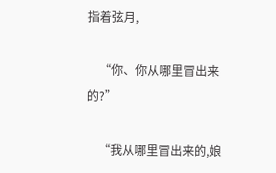指着弦月,

    “你、你从哪里冒出来的?”

    “我从哪里冒出来的,娘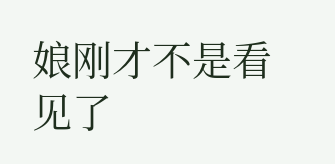娘刚才不是看见了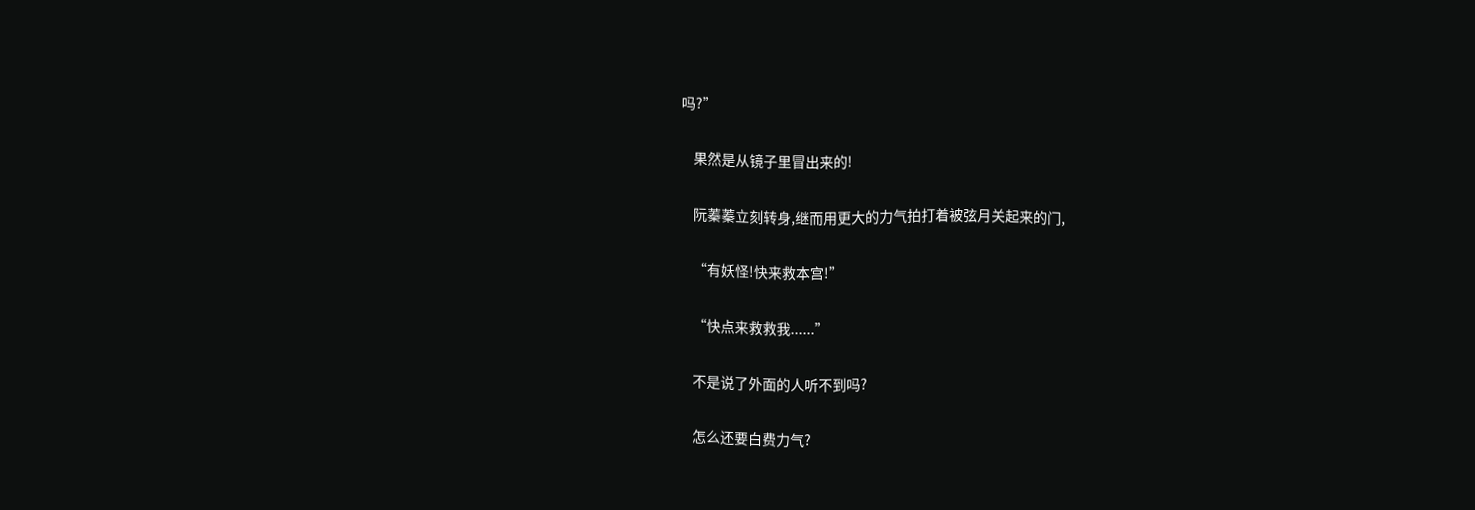吗?”

    果然是从镜子里冒出来的!

    阮蓁蓁立刻转身,继而用更大的力气拍打着被弦月关起来的门,

    “有妖怪!快来救本宫!”

    “快点来救救我......”

    不是说了外面的人听不到吗?

    怎么还要白费力气?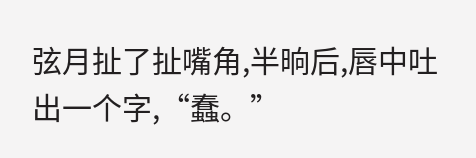弦月扯了扯嘴角,半晌后,唇中吐出一个字,“蠢。”